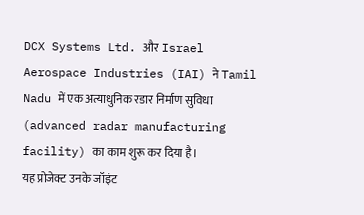DCX Systems Ltd. और Israel Aerospace Industries (IAI) ने Tamil Nadu में एक अत्याधुनिक रडार निर्माण सुविधा (advanced radar manufacturing facility) का काम शुरू कर दिया है।
यह प्रोजेक्ट उनके जॉइंट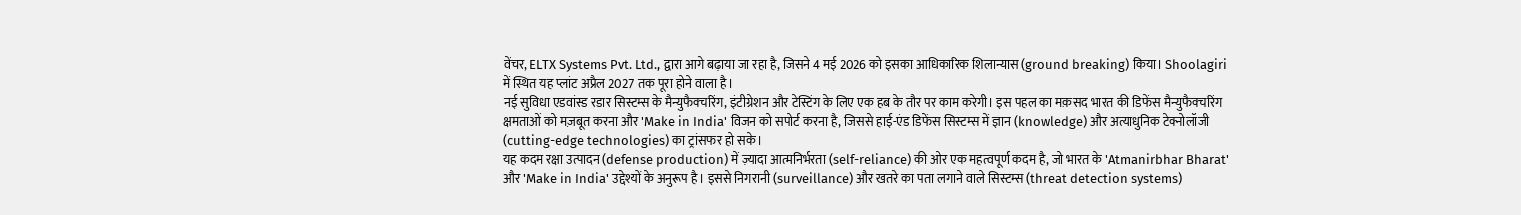वेंचर, ELTX Systems Pvt. Ltd., द्वारा आगे बढ़ाया जा रहा है, जिसने 4 मई 2026 को इसका आधिकारिक शिलान्यास (ground breaking) किया। Shoolagiri में स्थित यह प्लांट अप्रैल 2027 तक पूरा होने वाला है।
नई सुविधा एडवांस्ड रडार सिस्टम्स के मैन्युफैक्चरिंग, इंटीग्रेशन और टेस्टिंग के लिए एक हब के तौर पर काम करेगी। इस पहल का मक़सद भारत की डिफेंस मैन्युफैक्चरिंग क्षमताओं को मज़बूत करना और 'Make in India' विजन को सपोर्ट करना है, जिससे हाई-एंड डिफेंस सिस्टम्स में ज्ञान (knowledge) और अत्याधुनिक टेक्नोलॉजी (cutting-edge technologies) का ट्रांसफर हो सके।
यह कदम रक्षा उत्पादन (defense production) में ज़्यादा आत्मनिर्भरता (self-reliance) की ओर एक महत्वपूर्ण कदम है, जो भारत के 'Atmanirbhar Bharat' और 'Make in India' उद्देश्यों के अनुरूप है। इससे निगरानी (surveillance) और खतरे का पता लगाने वाले सिस्टम्स (threat detection systems)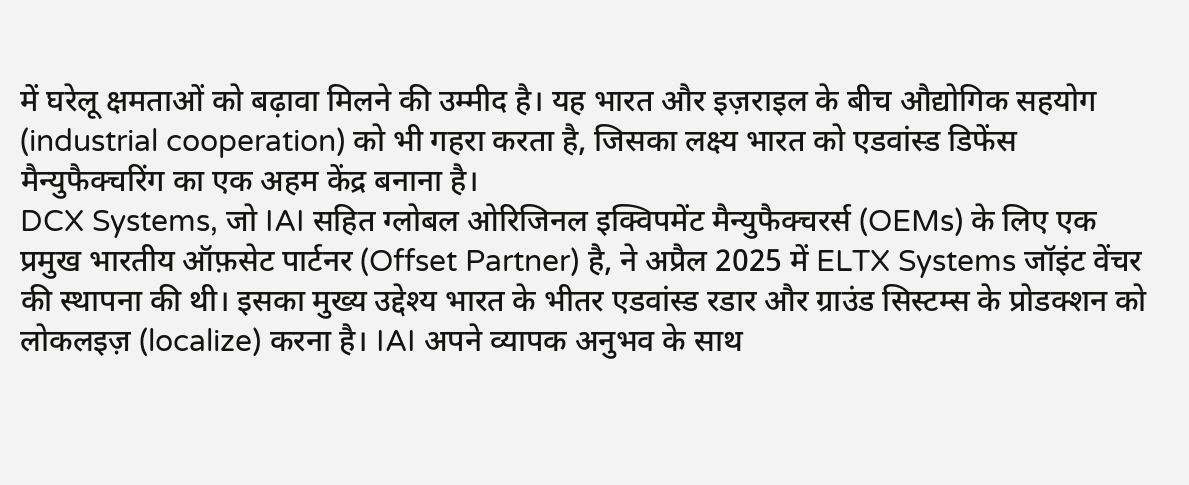में घरेलू क्षमताओं को बढ़ावा मिलने की उम्मीद है। यह भारत और इज़राइल के बीच औद्योगिक सहयोग (industrial cooperation) को भी गहरा करता है, जिसका लक्ष्य भारत को एडवांस्ड डिफेंस मैन्युफैक्चरिंग का एक अहम केंद्र बनाना है।
DCX Systems, जो IAI सहित ग्लोबल ओरिजिनल इक्विपमेंट मैन्युफैक्चरर्स (OEMs) के लिए एक प्रमुख भारतीय ऑफ़सेट पार्टनर (Offset Partner) है, ने अप्रैल 2025 में ELTX Systems जॉइंट वेंचर की स्थापना की थी। इसका मुख्य उद्देश्य भारत के भीतर एडवांस्ड रडार और ग्राउंड सिस्टम्स के प्रोडक्शन को लोकलइज़ (localize) करना है। IAI अपने व्यापक अनुभव के साथ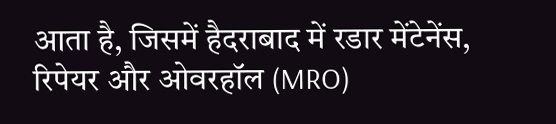आता है, जिसमें हैदराबाद में रडार मेंटेनेंस, रिपेयर और ओवरहॉल (MRO)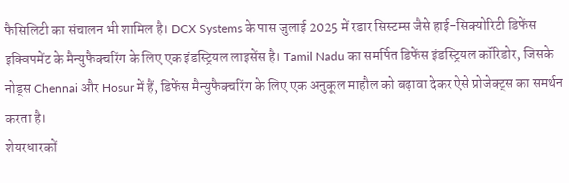फैसिलिटी का संचालन भी शामिल है। DCX Systems के पास जुलाई 2025 में रडार सिस्टम्स जैसे हाई-सिक्योरिटी डिफेंस इक्विपमेंट के मैन्युफैक्चरिंग के लिए एक इंडस्ट्रियल लाइसेंस है। Tamil Nadu का समर्पित डिफेंस इंडस्ट्रियल कॉरिडोर, जिसके नोड्स Chennai और Hosur में हैं, डिफेंस मैन्युफैक्चरिंग के लिए एक अनुकूल माहौल को बढ़ावा देकर ऐसे प्रोजेक्ट्स का समर्थन करता है।
शेयरधारकों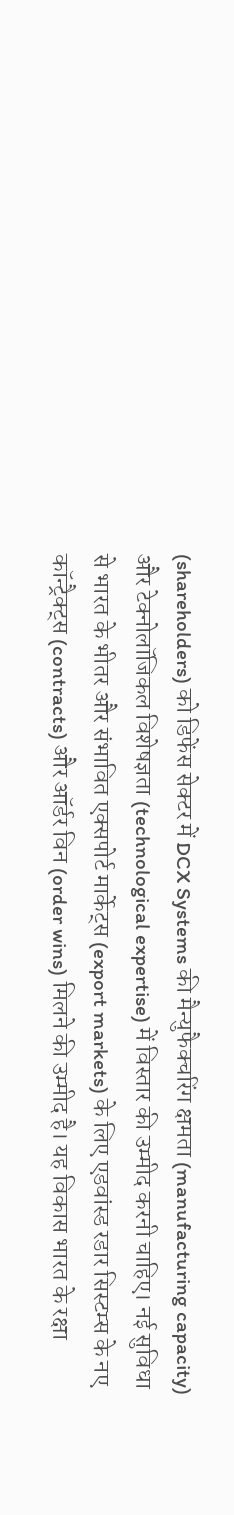(shareholders) को डिफेंस सेक्टर में DCX Systems की मैन्युफैक्चरिंग क्षमता (manufacturing capacity) और टेक्नोलॉजिकल विशेषज्ञता (technological expertise) में विस्तार की उम्मीद करनी चाहिए। नई सुविधा से भारत के भीतर और संभावित एक्सपोर्ट मार्केट्स (export markets) के लिए एडवांस्ड रडार सिस्टम्स के नए कॉन्ट्रैक्ट्स (contracts) और ऑर्डर विन (order wins) मिलने की उम्मीद है। यह विकास भारत के रक्षा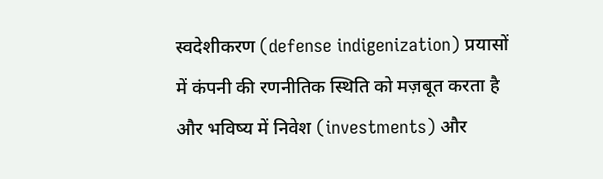स्वदेशीकरण (defense indigenization) प्रयासों में कंपनी की रणनीतिक स्थिति को मज़बूत करता है और भविष्य में निवेश (investments) और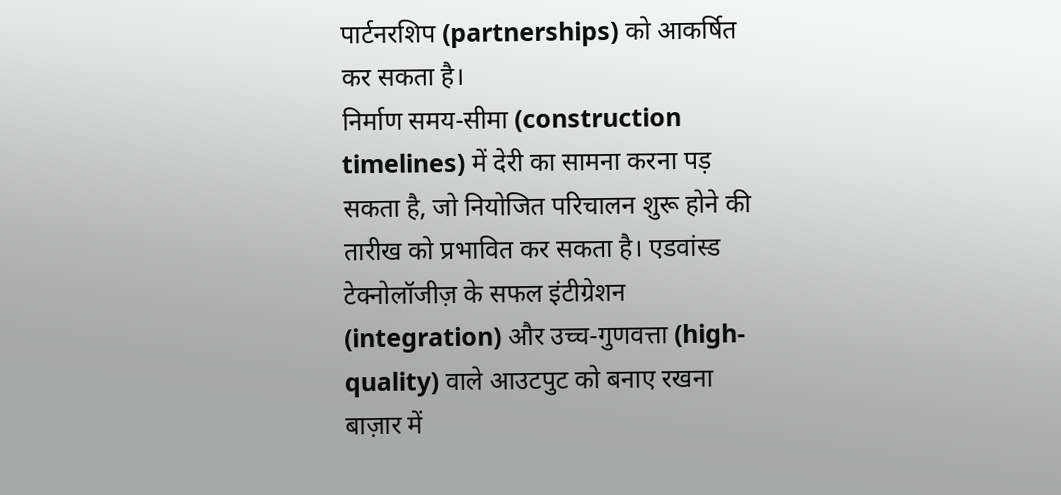पार्टनरशिप (partnerships) को आकर्षित कर सकता है।
निर्माण समय-सीमा (construction timelines) में देरी का सामना करना पड़ सकता है, जो नियोजित परिचालन शुरू होने की तारीख को प्रभावित कर सकता है। एडवांस्ड टेक्नोलॉजीज़ के सफल इंटीग्रेशन (integration) और उच्च-गुणवत्ता (high-quality) वाले आउटपुट को बनाए रखना बाज़ार में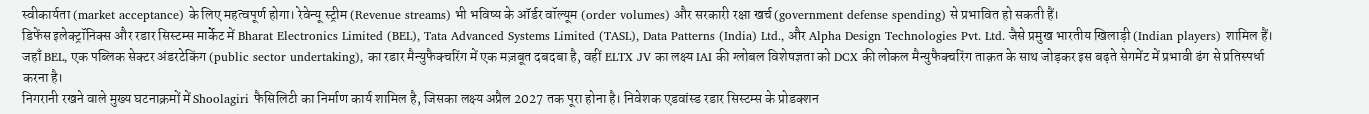स्वीकार्यता (market acceptance) के लिए महत्वपूर्ण होगा। रेवेन्यू स्ट्रीम (Revenue streams) भी भविष्य के ऑर्डर वॉल्यूम (order volumes) और सरकारी रक्षा खर्च (government defense spending) से प्रभावित हो सकती हैं।
डिफेंस इलेक्ट्रॉनिक्स और रडार सिस्टम्स मार्केट में Bharat Electronics Limited (BEL), Tata Advanced Systems Limited (TASL), Data Patterns (India) Ltd., और Alpha Design Technologies Pvt. Ltd. जैसे प्रमुख भारतीय खिलाड़ी (Indian players) शामिल हैं। जहाँ BEL, एक पब्लिक सेक्टर अंडरटेकिंग (public sector undertaking), का रडार मैन्युफैक्चरिंग में एक मज़बूत दबदबा है, वहीं ELTX JV का लक्ष्य IAI की ग्लोबल विशेषज्ञता को DCX की लोकल मैन्युफैक्चरिंग ताक़त के साथ जोड़कर इस बढ़ते सेगमेंट में प्रभावी ढंग से प्रतिस्पर्धा करना है।
निगरानी रखने वाले मुख्य घटनाक्रमों में Shoolagiri फैसिलिटी का निर्माण कार्य शामिल है, जिसका लक्ष्य अप्रैल 2027 तक पूरा होना है। निवेशक एडवांस्ड रडार सिस्टम्स के प्रोडक्शन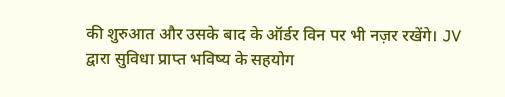की शुरुआत और उसके बाद के ऑर्डर विन पर भी नज़र रखेंगे। JV द्वारा सुविधा प्राप्त भविष्य के सहयोग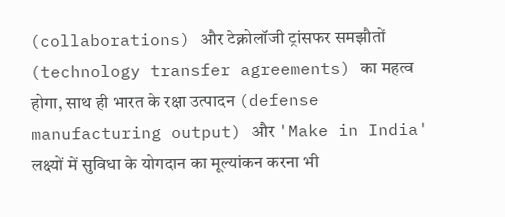(collaborations) और टेक्नोलॉजी ट्रांसफर समझौतों (technology transfer agreements) का महत्व होगा, साथ ही भारत के रक्षा उत्पादन (defense manufacturing output) और 'Make in India' लक्ष्यों में सुविधा के योगदान का मूल्यांकन करना भी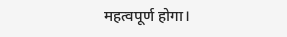महत्वपूर्ण होगा।